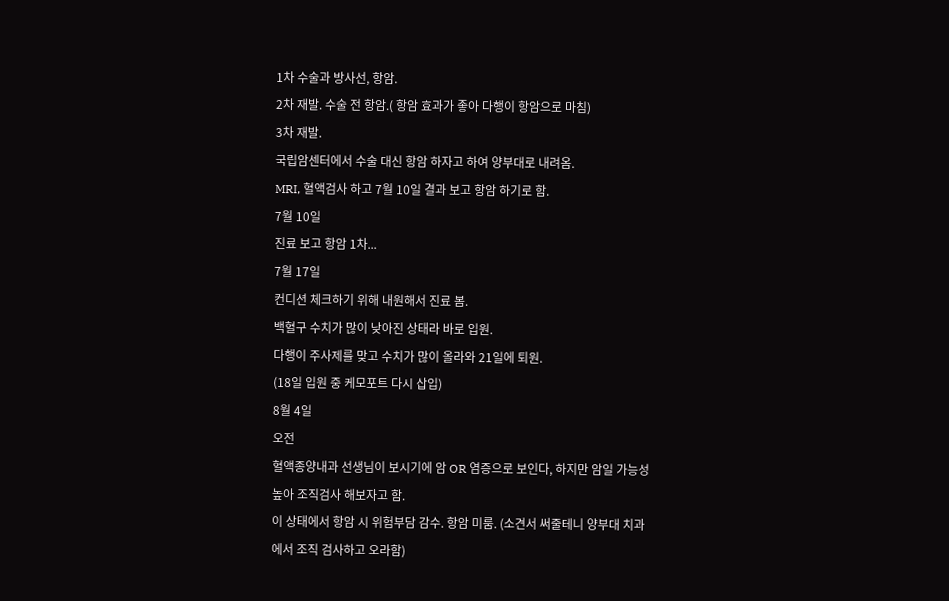1차 수술과 방사선, 항암.
2차 재발. 수술 전 항암.( 항암 효과가 좋아 다행이 항암으로 마침)
3차 재발.
국립암센터에서 수술 대신 항암 하자고 하여 양부대로 내려옴.
MRI, 혈액검사 하고 7월 10일 결과 보고 항암 하기로 함.
7월 10일
진료 보고 항암 1차...
7월 17일
컨디션 체크하기 위해 내원해서 진료 봄.
백혈구 수치가 많이 낮아진 상태라 바로 입원.
다행이 주사제를 맞고 수치가 많이 올라와 21일에 퇴원.
(18일 입원 중 케모포트 다시 삽입)
8월 4일
오전
혈액종양내과 선생님이 보시기에 암 OR 염증으로 보인다, 하지만 암일 가능성 높아 조직검사 해보자고 함.
이 상태에서 항암 시 위험부담 감수. 항암 미룸. (소견서 써줄테니 양부대 치과에서 조직 검사하고 오라함)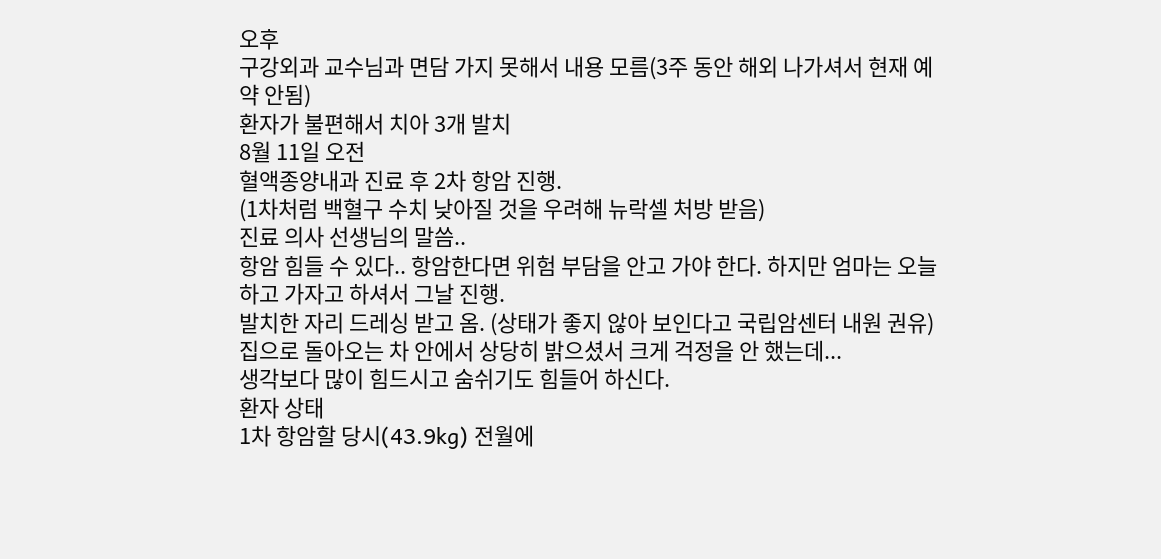오후
구강외과 교수님과 면담 가지 못해서 내용 모름(3주 동안 해외 나가셔서 현재 예약 안됨)
환자가 불편해서 치아 3개 발치
8월 11일 오전
혈액종양내과 진료 후 2차 항암 진행.
(1차처럼 백혈구 수치 낮아질 것을 우려해 뉴락셀 처방 받음)
진료 의사 선생님의 말씀..
항암 힘들 수 있다.. 항암한다면 위험 부담을 안고 가야 한다. 하지만 엄마는 오늘 하고 가자고 하셔서 그날 진행.
발치한 자리 드레싱 받고 옴. (상태가 좋지 않아 보인다고 국립암센터 내원 권유)
집으로 돌아오는 차 안에서 상당히 밝으셨서 크게 걱정을 안 했는데...
생각보다 많이 힘드시고 숨쉬기도 힘들어 하신다.
환자 상태
1차 항암할 당시(43.9kg) 전월에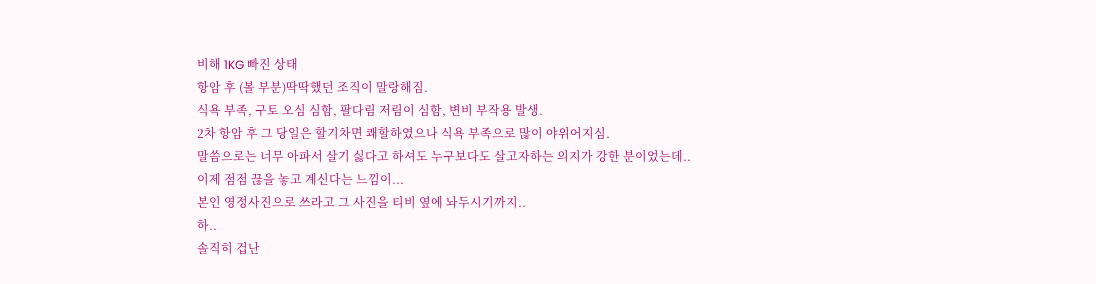비해 1KG 빠진 상태
항암 후 (볼 부분)딱딱했던 조직이 말랑해짐.
식욕 부족, 구토 오심 심함, 팔다림 저림이 심함, 변비 부작용 발생.
2차 항암 후 그 당일은 할기차면 쾌할하였으나 식욕 부족으로 많이 야위어지심.
말씀으로는 너무 아파서 살기 싫다고 하셔도 누구보다도 살고자하는 의지가 강한 분이었는데..
이제 점점 끊을 놓고 계신다는 느낌이...
본인 영정사진으로 쓰라고 그 사진을 티비 옆에 놔두시기까지..
하..
솔직히 겁난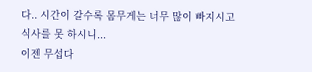다.. 시간이 갈수록 몸무게는 너무 많이 빠지시고 식사를 못 하시니...
이젠 무섭다